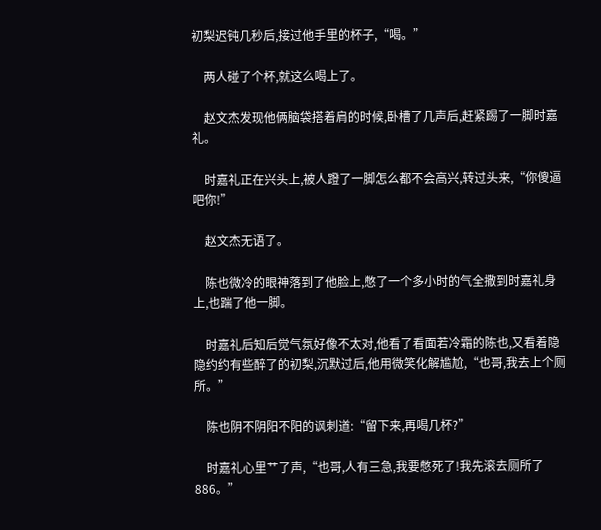初梨迟钝几秒后,接过他手里的杯子,“喝。”

    两人碰了个杯,就这么喝上了。

    赵文杰发现他俩脑袋搭着肩的时候,卧槽了几声后,赶紧踢了一脚时嘉礼。

    时嘉礼正在兴头上,被人蹬了一脚怎么都不会高兴,转过头来,“你傻逼吧你!”

    赵文杰无语了。

    陈也微冷的眼神落到了他脸上,憋了一个多小时的气全撒到时嘉礼身上,也踹了他一脚。

    时嘉礼后知后觉气氛好像不太对,他看了看面若冷霜的陈也,又看着隐隐约约有些醉了的初梨,沉默过后,他用微笑化解尴尬,“也哥,我去上个厕所。”

    陈也阴不阴阳不阳的讽刺道:“留下来,再喝几杯?”

    时嘉礼心里艹了声,“也哥,人有三急,我要憋死了!我先滚去厕所了886。”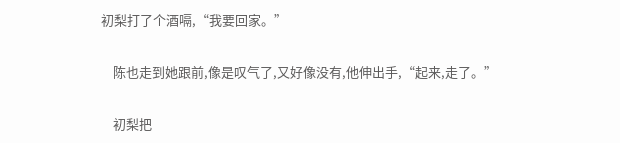初梨打了个酒嗝,“我要回家。”

    陈也走到她跟前,像是叹气了,又好像没有,他伸出手,“起来,走了。”

    初梨把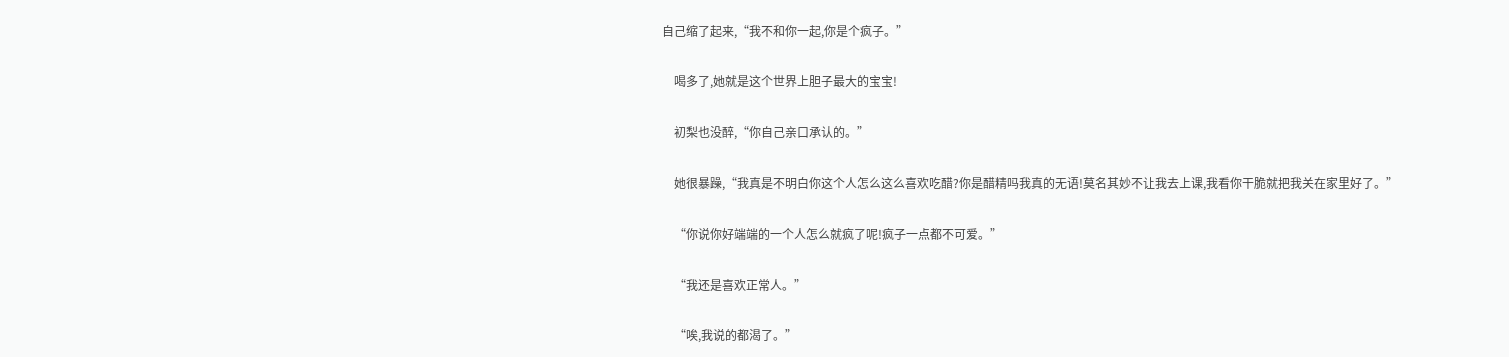自己缩了起来,“我不和你一起,你是个疯子。”

    喝多了,她就是这个世界上胆子最大的宝宝!

    初梨也没醉,“你自己亲口承认的。”

    她很暴躁,“我真是不明白你这个人怎么这么喜欢吃醋?你是醋精吗我真的无语!莫名其妙不让我去上课,我看你干脆就把我关在家里好了。”

    “你说你好端端的一个人怎么就疯了呢!疯子一点都不可爱。”

    “我还是喜欢正常人。”

    “唉,我说的都渴了。”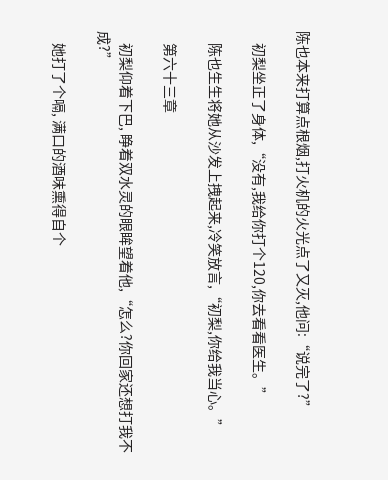陈也本来打算点根烟,打火机的火光点了又灭,他问:“说完了?”

    初梨坐正了身体,“没有,我给你打个120,你去看看医生。”

    陈也生生将她从沙发上拽起来,冷笑放言,“初梨,你给我当心。”

    第六十三章

    初梨仰着下巴, 睁着双水灵的眼眸望着他,“怎么?你回家还想打我不成?”

    她打了个嗝, 满口的酒味熏得自个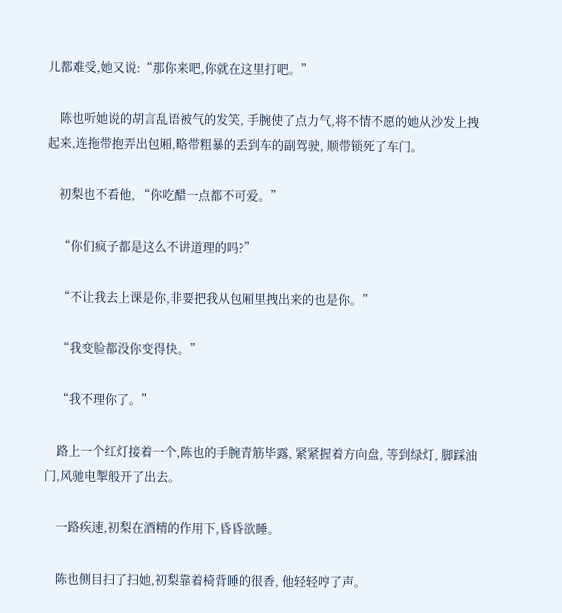儿都难受,她又说:“那你来吧,你就在这里打吧。”

    陈也听她说的胡言乱语被气的发笑, 手腕使了点力气,将不情不愿的她从沙发上拽起来,连拖带抱弄出包厢,略带粗暴的丢到车的副驾驶, 顺带锁死了车门。

    初梨也不看他, “你吃醋一点都不可爱。”

    “你们疯子都是这么不讲道理的吗?”

    “不让我去上课是你,非要把我从包厢里拽出来的也是你。”

    “我变脸都没你变得快。”

    “我不理你了。”

    路上一个红灯接着一个,陈也的手腕青筋毕露, 紧紧握着方向盘, 等到绿灯, 脚踩油门,风驰电掣般开了出去。

    一路疾速,初梨在酒精的作用下,昏昏欲睡。

    陈也侧目扫了扫她,初梨靠着椅背睡的很香, 他轻轻哼了声。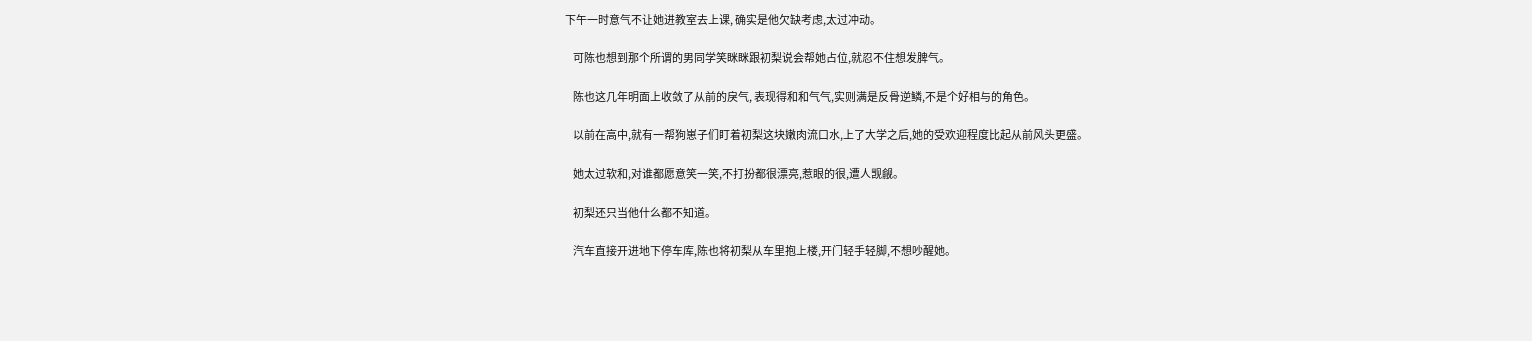下午一时意气不让她进教室去上课, 确实是他欠缺考虑,太过冲动。

    可陈也想到那个所谓的男同学笑眯眯跟初梨说会帮她占位,就忍不住想发脾气。

    陈也这几年明面上收敛了从前的戾气, 表现得和和气气,实则满是反骨逆鳞,不是个好相与的角色。

    以前在高中,就有一帮狗崽子们盯着初梨这块嫩肉流口水,上了大学之后,她的受欢迎程度比起从前风头更盛。

    她太过软和,对谁都愿意笑一笑,不打扮都很漂亮,惹眼的很,遭人觊觎。

    初梨还只当他什么都不知道。

    汽车直接开进地下停车库,陈也将初梨从车里抱上楼,开门轻手轻脚,不想吵醒她。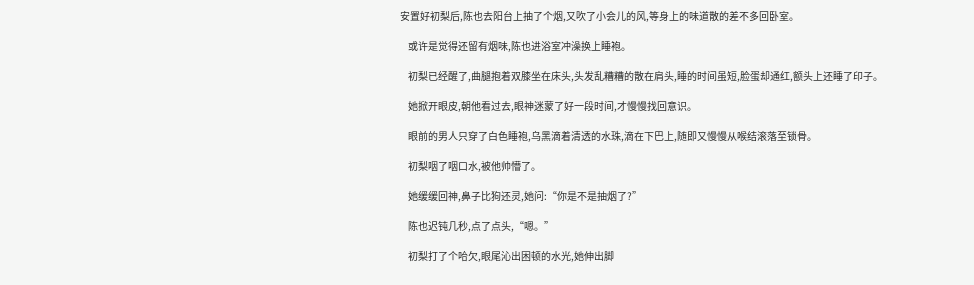安置好初梨后,陈也去阳台上抽了个烟,又吹了小会儿的风,等身上的味道散的差不多回卧室。

    或许是觉得还留有烟味,陈也进浴室冲澡换上睡袍。

    初梨已经醒了,曲腿抱着双膝坐在床头,头发乱糟糟的散在肩头,睡的时间虽短,脸蛋却通红,额头上还睡了印子。

    她掀开眼皮,朝他看过去,眼神迷蒙了好一段时间,才慢慢找回意识。

    眼前的男人只穿了白色睡袍,乌黑滴着清透的水珠,滴在下巴上,随即又慢慢从喉结滚落至锁骨。

    初梨咽了咽口水,被他帅懵了。

    她缓缓回神,鼻子比狗还灵,她问:“你是不是抽烟了?”

    陈也迟钝几秒,点了点头,“嗯。”

    初梨打了个哈欠,眼尾沁出困顿的水光,她伸出脚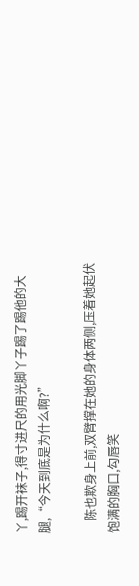丫,踢开袜子,得寸进尺的用光脚丫子踢了踢他的大腿,“今天到底是为什么啊?”

    陈也欺身上前,双臂撑在她的身体两侧,压着她起伏饱满的胸口,勾唇笑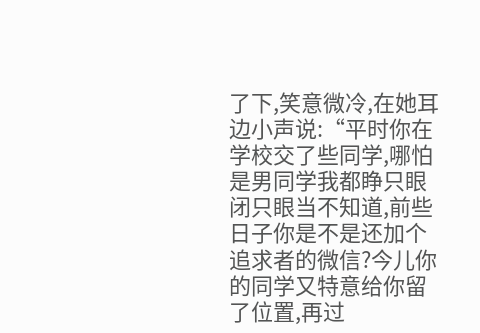了下,笑意微冷,在她耳边小声说:“平时你在学校交了些同学,哪怕是男同学我都睁只眼闭只眼当不知道,前些日子你是不是还加个追求者的微信?今儿你的同学又特意给你留了位置,再过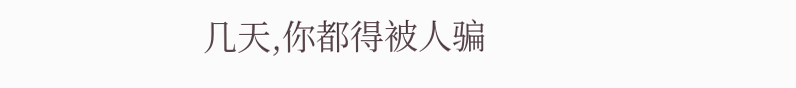几天,你都得被人骗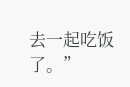去一起吃饭了。”